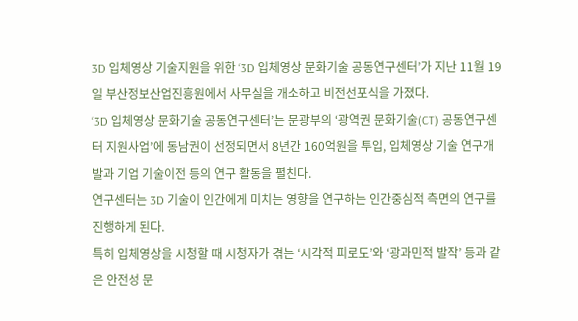3D 입체영상 기술지원을 위한 ‘3D 입체영상 문화기술 공동연구센터’가 지난 11월 19일 부산정보산업진흥원에서 사무실을 개소하고 비전선포식을 가졌다.
‘3D 입체영상 문화기술 공동연구센터’는 문광부의 ‘광역권 문화기술(CT) 공동연구센터 지원사업’에 동남권이 선정되면서 8년간 160억원을 투입, 입체영상 기술 연구개발과 기업 기술이전 등의 연구 활동을 펼친다.
연구센터는 3D 기술이 인간에게 미치는 영향을 연구하는 인간중심적 측면의 연구를 진행하게 된다.
특히 입체영상을 시청할 때 시청자가 겪는 ‘시각적 피로도’와 ‘광과민적 발작’ 등과 같은 안전성 문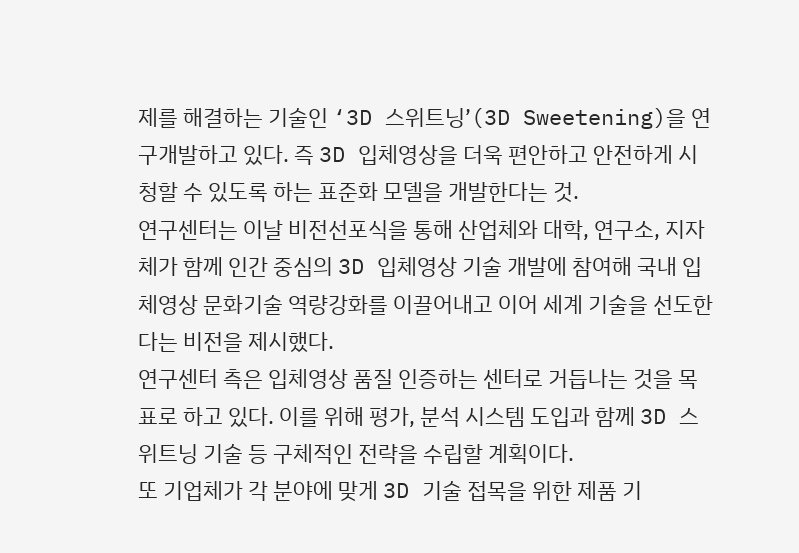제를 해결하는 기술인 ‘3D 스위트닝’(3D Sweetening)을 연구개발하고 있다. 즉 3D 입체영상을 더욱 편안하고 안전하게 시청할 수 있도록 하는 표준화 모델을 개발한다는 것.
연구센터는 이날 비전선포식을 통해 산업체와 대학, 연구소, 지자체가 함께 인간 중심의 3D 입체영상 기술 개발에 참여해 국내 입체영상 문화기술 역량강화를 이끌어내고 이어 세계 기술을 선도한다는 비전을 제시했다.
연구센터 측은 입체영상 품질 인증하는 센터로 거듭나는 것을 목표로 하고 있다. 이를 위해 평가, 분석 시스템 도입과 함께 3D 스위트닝 기술 등 구체적인 전략을 수립할 계획이다.
또 기업체가 각 분야에 맞게 3D 기술 접목을 위한 제품 기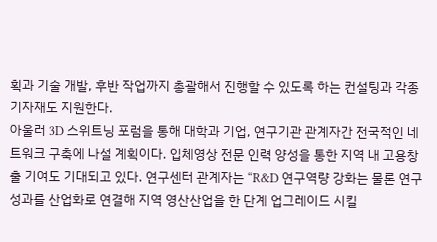획과 기술 개발, 후반 작업까지 총괄해서 진행할 수 있도록 하는 컨설팅과 각종 기자재도 지원한다.
아울러 3D 스위트닝 포럼을 통해 대학과 기업, 연구기관 관계자간 전국적인 네트워크 구축에 나설 계획이다. 입체영상 전문 인력 양성을 통한 지역 내 고용창출 기여도 기대되고 있다. 연구센터 관계자는 “R&D 연구역량 강화는 물론 연구 성과를 산업화로 연결해 지역 영산산업을 한 단계 업그레이드 시킬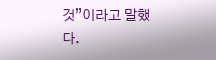것”이라고 말했다.